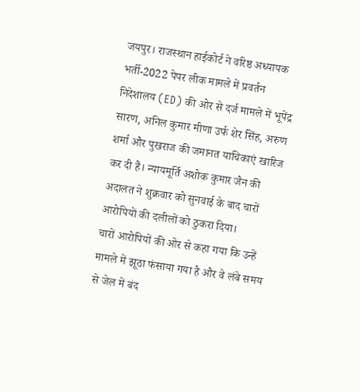जयपुर। राजस्थान हाईकोर्ट ने वरिष्ठ अध्यापक भर्ती-2022 पेपर लीक मामले में प्रवर्तन निदेशालय (ED) की ओर से दर्ज मामले में भूपेंद्र सारण, अनिल कुमार मीणा उर्फ शेर सिंह, अरुण शर्मा और पुखराज की जमानत याचिकाएं खारिज कर दी हैं। न्यायमूर्ति अशोक कुमार जैन की अदालत ने शुक्रवार को सुनवाई के बाद चारों आरोपियों की दलीलों को ठुकरा दिया।
चारों आरोपियों की ओर से कहा गया कि उन्हें मामले में झूठा फंसाया गया है और वे लंबे समय से जेल में बंद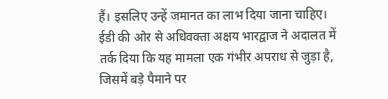हैं। इसलिए उन्हें जमानत का लाभ दिया जाना चाहिए।
ईडी की ओर से अधिवक्ता अक्षय भारद्वाज ने अदालत में तर्क दिया कि यह मामला एक गंभीर अपराध से जुड़ा है, जिसमें बड़े पैमाने पर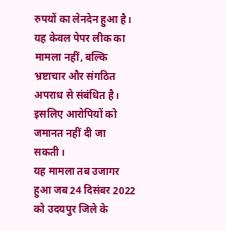रुपयों का लेनदेन हुआ है। यह केवल पेपर लीक का मामला नहीं, बल्कि भ्रष्टाचार और संगठित अपराध से संबंधित है। इसलिए आरोपियों को जमानत नहीं दी जा सकती।
यह मामला तब उजागर हुआ जब 24 दिसंबर 2022 को उदयपुर जिले के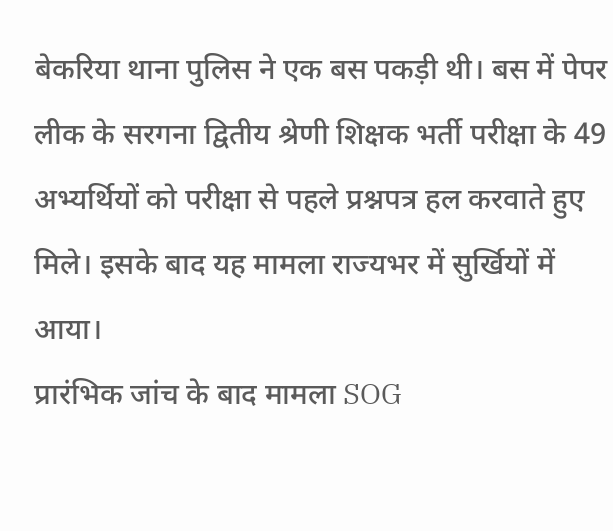बेकरिया थाना पुलिस ने एक बस पकड़ी थी। बस में पेपर लीक के सरगना द्वितीय श्रेणी शिक्षक भर्ती परीक्षा के 49 अभ्यर्थियों को परीक्षा से पहले प्रश्नपत्र हल करवाते हुए मिले। इसके बाद यह मामला राज्यभर में सुर्खियों में आया।
प्रारंभिक जांच के बाद मामला SOG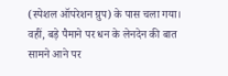(स्पेशल ऑपरेशन ग्रुप) के पास चला गया। वहीं, बड़े पैमाने पर धन के लेनदेन की बात सामने आने पर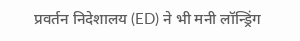प्रवर्तन निदेशालय (ED) ने भी मनी लॉन्ड्रिंग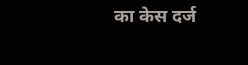का केस दर्ज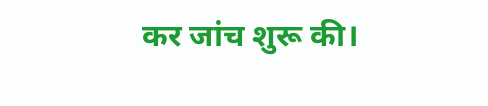कर जांच शुरू की।